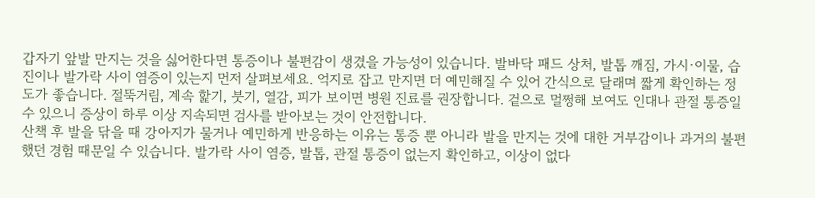갑자기 앞발 만지는 것을 싫어한다면 통증이나 불편감이 생겼을 가능성이 있습니다. 발바닥 패드 상처, 발톱 깨짐, 가시·이물, 습진이나 발가락 사이 염증이 있는지 먼저 살펴보세요. 억지로 잡고 만지면 더 예민해질 수 있어 간식으로 달래며 짧게 확인하는 정도가 좋습니다. 절뚝거림, 계속 핥기, 붓기, 열감, 피가 보이면 병원 진료를 권장합니다. 겉으로 멀쩡해 보여도 인대나 관절 통증일 수 있으니 증상이 하루 이상 지속되면 검사를 받아보는 것이 안전합니다.
산책 후 발을 닦을 때 강아지가 물거나 예민하게 반응하는 이유는 통증 뿐 아니라 발을 만지는 것에 대한 거부감이나 과거의 불편했던 경험 때문일 수 있습니다. 발가락 사이 염증, 발톱, 관절 통증이 없는지 확인하고, 이상이 없다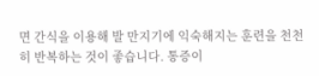면 간식을 이용해 발 만지기에 익숙해지는 훈련을 천천히 반복하는 것이 좋습니다. 통증이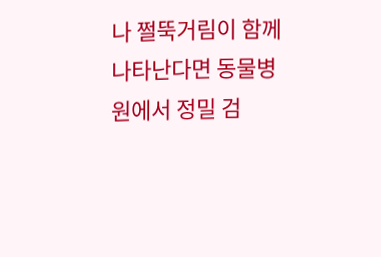나 쩔뚝거림이 함께 나타난다면 동물병원에서 정밀 검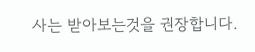사는 받아보는것을 권장합니다.